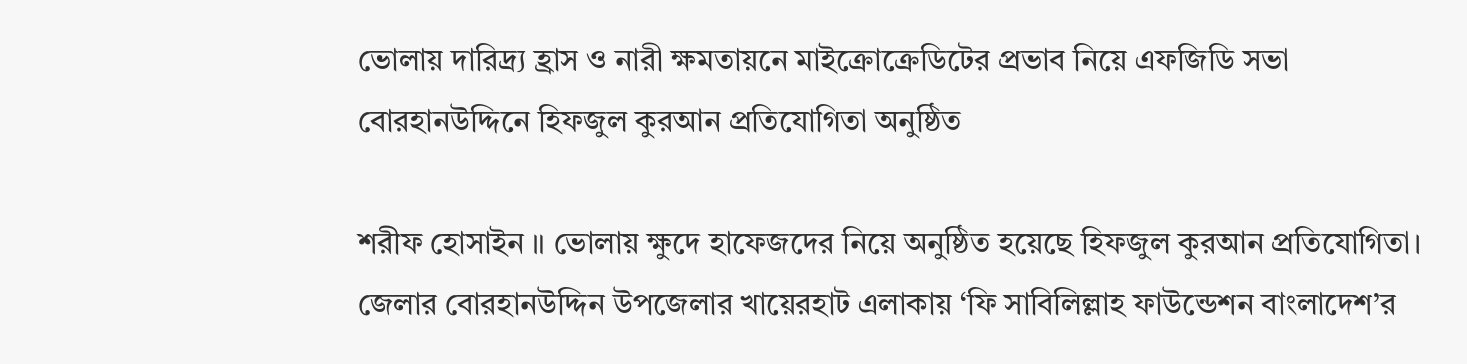ভোলায় দারিদ্র্য হ্রাস ও নারী ক্ষমতায়নে মাইক্রোক্রেডিটের প্রভাব নিয়ে এফজিডি সভা
বোরহানউদ্দিনে হিফজুল কুরআন প্রতিযোগিতা অনুষ্ঠিত

শরীফ হোসাইন ॥ ভোলায় ক্ষুদে হাফেজদের নিয়ে অনুষ্ঠিত হয়েছে হিফজুল কুরআন প্রতিযোগিতা। জেলার বোরহানউদ্দিন উপজেলার খায়েরহাট এলাকায় ‘ফি সাবিলিল্লাহ ফাউন্ডেশন বাংলাদেশ’র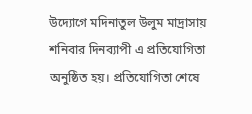উদ্যোগে মদিনাতুল উলুম মাদ্রাসায় শনিবার দিনব্যাপী এ প্রতিযোগিতা অনুষ্ঠিত হয়। প্রতিযোগিতা শেষে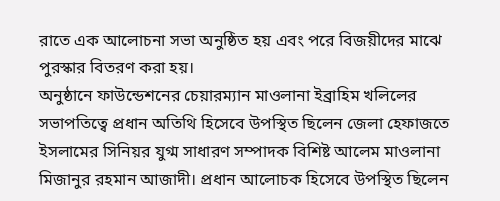রাতে এক আলোচনা সভা অনুষ্ঠিত হয় এবং পরে বিজয়ীদের মাঝে পুরস্কার বিতরণ করা হয়।
অনুষ্ঠানে ফাউন্ডেশনের চেয়ারম্যান মাওলানা ইব্রাহিম খলিলের সভাপতিত্বে প্রধান অতিথি হিসেবে উপস্থিত ছিলেন জেলা হেফাজতে ইসলামের সিনিয়র যুগ্ম সাধারণ সম্পাদক বিশিষ্ট আলেম মাওলানা মিজানুর রহমান আজাদী। প্রধান আলোচক হিসেবে উপস্থিত ছিলেন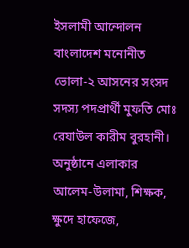ইসলামী আন্দোলন বাংলাদেশ মনোনীত ভোলা-২ আসনের সংসদ সদস্য পদপ্রার্থী মুফতি মোঃ রেযাউল কারীম বুরহানী। অনুষ্ঠানে এলাকার আলেম-উলামা, শিক্ষক, ক্ষুদে হাফেজে,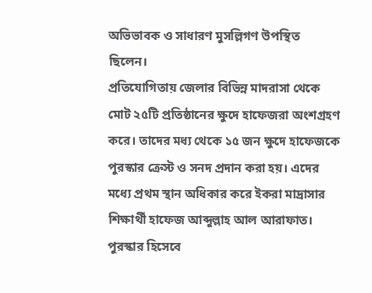অভিভাবক ও সাধারণ মুসল্লিগণ উপস্থিত ছিলেন।
প্রতিযোগিতায় জেলার বিভিন্ন মাদরাসা থেকে মোট ২৫টি প্রতিষ্ঠানের ক্ষুদে হাফেজরা অংশগ্রহণ করে। তাদের মধ্য থেকে ১৫ জন ক্ষুদে হাফেজকে পুরস্কার ক্রেস্ট ও সনদ প্রদান করা হয়। এদের মধ্যে প্রথম স্থান অধিকার করে ইকরা মাদ্রাসার শিক্ষার্থী হাফেজ আব্দুল্লাহ আল আরাফাত। পুরস্কার হিসেবে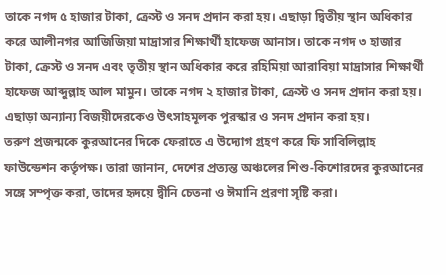তাকে নগদ ৫ হাজার টাকা, ক্রেস্ট ও সনদ প্রদান করা হয়। এছাড়া দ্বিতীয় স্থান অধিকার করে আলীনগর আজিজিয়া মাদ্রাসার শিক্ষার্থী হাফেজ আনাস। তাকে নগদ ৩ হাজার টাকা, ক্রেস্ট ও সনদ এবং তৃতীয় স্থান অধিকার করে রহিমিয়া আরাবিয়া মাদ্রাসার শিক্ষার্থী হাফেজ আব্দুল্লাহ আল মামুন। তাকে নগদ ২ হাজার টাকা, ক্রেস্ট ও সনদ প্রদান করা হয়। এছাড়া অন্যান্য বিজয়ীদেরকেও উৎসাহমূলক পুরস্কার ও সনদ প্রদান করা হয়।
তরুণ প্রজন্মকে কুরআনের দিকে ফেরাতে এ উদ্যোগ গ্রহণ করে ফি সাবিলিল্লাহ ফাউন্ডেশন কর্তৃপক্ষ। তারা জানান, দেশের প্রত্যন্ত অঞ্চলের শিশু-কিশোরদের কুরআনের সঙ্গে সম্পৃক্ত করা, তাদের হৃদয়ে দ্বীনি চেতনা ও ঈমানি প্ররণা সৃষ্টি করা।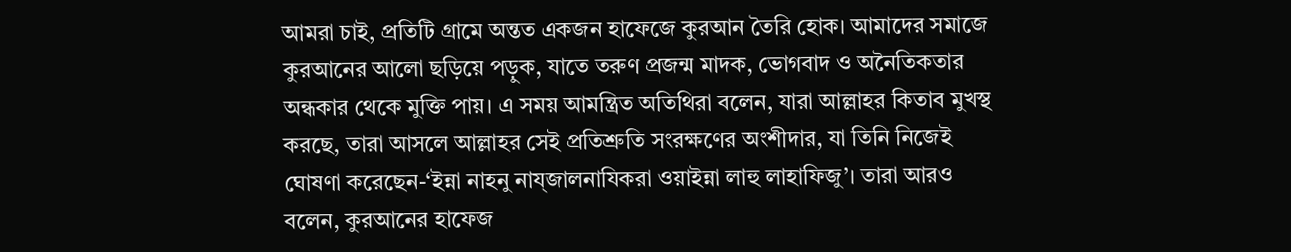আমরা চাই, প্রতিটি গ্রামে অন্তত একজন হাফেজে কুরআন তৈরি হোক। আমাদের সমাজে কুরআনের আলো ছড়িয়ে পড়ুক, যাতে তরুণ প্রজন্ম মাদক, ভোগবাদ ও অনৈতিকতার অন্ধকার থেকে মুক্তি পায়। এ সময় আমন্ত্রিত অতিথিরা বলেন, যারা আল্লাহর কিতাব মুখস্থ করছে, তারা আসলে আল্লাহর সেই প্রতিশ্রুতি সংরক্ষণের অংশীদার, যা তিনি নিজেই ঘোষণা করেছেন-‘ইন্না নাহনু নায্জালনাযিকরা ওয়াইন্না লাহু লাহাফিজু’। তারা আরও বলেন, কুরআনের হাফেজ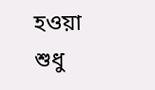হওয়া শুধু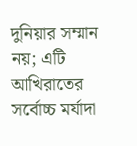দুনিয়ার সম্মান নয়; এটি আখিরাতের সর্বোচ্চ মর্যাদা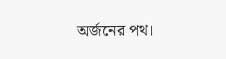অর্জনের পথ।